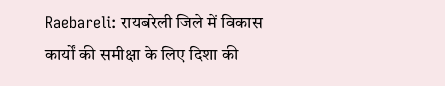Raebareli: रायबरेली जिले में विकास कार्यों की समीक्षा के लिए दिशा की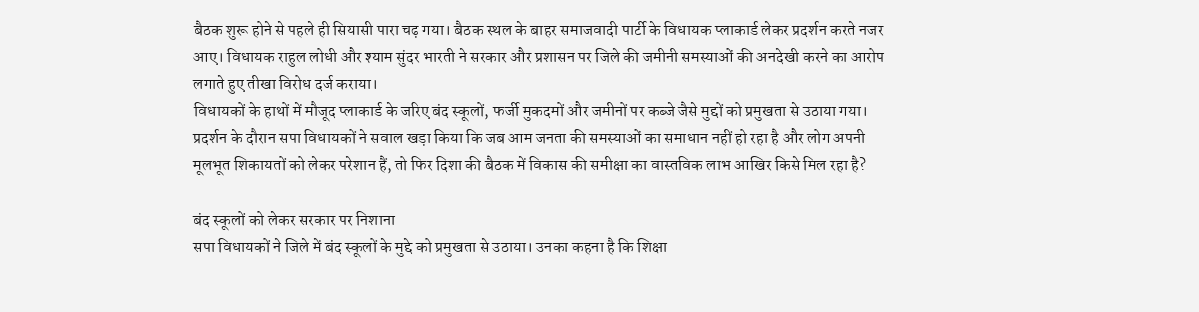बैठक शुरू होने से पहले ही सियासी पारा चढ़ गया। बैठक स्थल के बाहर समाजवादी पार्टी के विधायक प्लाकार्ड लेकर प्रदर्शन करते नजर आए। विधायक राहुल लोधी और श्याम सुंदर भारती ने सरकार और प्रशासन पर जिले की जमीनी समस्याओं की अनदेखी करने का आरोप लगाते हुए तीखा विरोध दर्ज कराया।
विधायकों के हाथों में मौजूद प्लाकार्ड के जरिए बंद स्कूलों, फर्जी मुकदमों और जमीनों पर कब्जे जैसे मुद्दों को प्रमुखता से उठाया गया। प्रदर्शन के दौरान सपा विधायकों ने सवाल खड़ा किया कि जब आम जनता की समस्याओं का समाधान नहीं हो रहा है और लोग अपनी मूलभूत शिकायतों को लेकर परेशान हैं, तो फिर दिशा की बैठक में विकास की समीक्षा का वास्तविक लाभ आखिर किसे मिल रहा है?

बंद स्कूलों को लेकर सरकार पर निशाना
सपा विधायकों ने जिले में बंद स्कूलों के मुद्दे को प्रमुखता से उठाया। उनका कहना है कि शिक्षा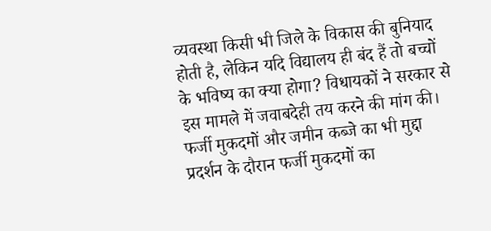व्यवस्था किसी भी जिले के विकास की बुनियाद होती है, लेकिन यदि विद्यालय ही बंद हैं तो बच्चों के भविष्य का क्या होगा? विधायकों ने सरकार से इस मामले में जवाबदेही तय करने की मांग की।
फर्जी मुकदमों और जमीन कब्जे का भी मुद्दा
प्रदर्शन के दौरान फर्जी मुकदमों का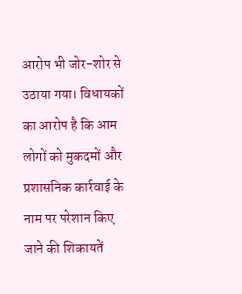आरोप भी जोर-शोर से उठाया गया। विधायकों का आरोप है कि आम लोगों को मुकदमों और प्रशासनिक कार्रवाई के नाम पर परेशान किए जाने की शिकायतें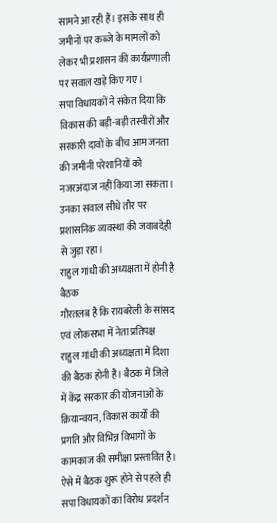सामने आ रही हैं। इसके साथ ही जमीनों पर कब्जे के मामलों को लेकर भी प्रशासन की कार्यप्रणाली पर सवाल खड़े किए गए।
सपा विधायकों ने संकेत दिया कि विकास की बड़ी-बड़ी तस्वीरों और सरकारी दावों के बीच आम जनता की जमीनी परेशानियों को नजरअंदाज नहीं किया जा सकता। उनका सवाल सीधे तौर पर प्रशासनिक व्यवस्था की जवाबदेही से जुड़ा रहा।
राहुल गांधी की अध्यक्षता में होनी है बैठक
गौरतलब है कि रायबरेली के सांसद एवं लोकसभा में नेता प्रतिपक्ष राहुल गांधी की अध्यक्षता में दिशा की बैठक होनी है। बैठक में जिले में केंद्र सरकार की योजनाओं के क्रियान्वयन, विकास कार्यों की प्रगति और विभिन्न विभागों के कामकाज की समीक्षा प्रस्तावित है।
ऐसे में बैठक शुरू होने से पहले ही सपा विधायकों का विरोध प्रदर्शन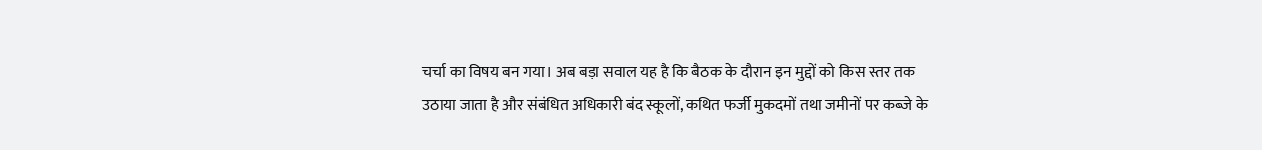चर्चा का विषय बन गया। अब बड़ा सवाल यह है कि बैठक के दौरान इन मुद्दों को किस स्तर तक उठाया जाता है और संबंधित अधिकारी बंद स्कूलों, कथित फर्जी मुकदमों तथा जमीनों पर कब्जे के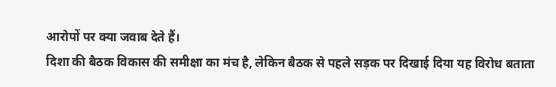आरोपों पर क्या जवाब देते हैं।
दिशा की बैठक विकास की समीक्षा का मंच है, लेकिन बैठक से पहले सड़क पर दिखाई दिया यह विरोध बताता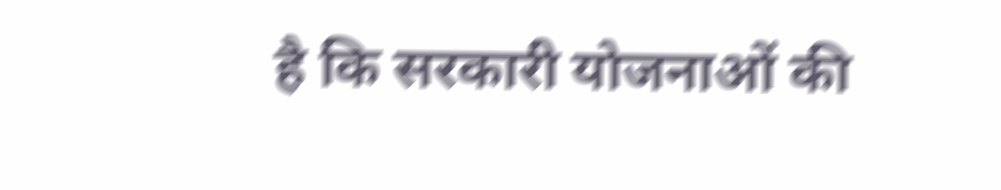है कि सरकारी योजनाओं की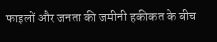फाइलों और जनता की जमीनी हकीकत के बीच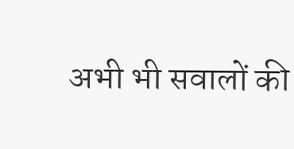अभी भी सवालों की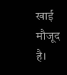खाई मौजूद है।